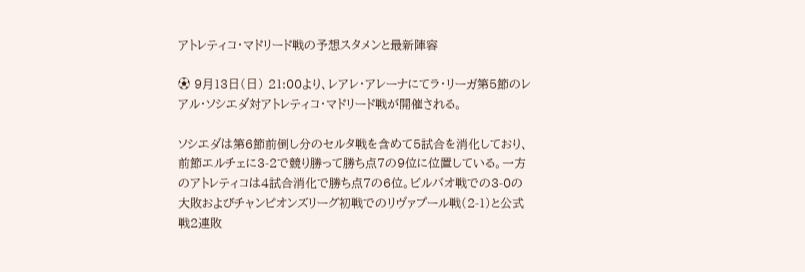アトレティコ・マドリード戦の予想スタメンと最新陣容

⚽ 9月13日(日) 21:00より、レアレ・アレーナにてラ・リーガ第5節のレアル・ソシエダ対アトレティコ・マドリード戦が開催される。

ソシエダは第6節前倒し分のセルタ戦を含めて5試合を消化しており、前節エルチェに3-2で競り勝って勝ち点7の9位に位置している。一方のアトレティコは4試合消化で勝ち点7の6位。ビルバオ戦での3-0の大敗およびチャンピオンズリーグ初戦でのリヴァプール戦(2-1)と公式戦2連敗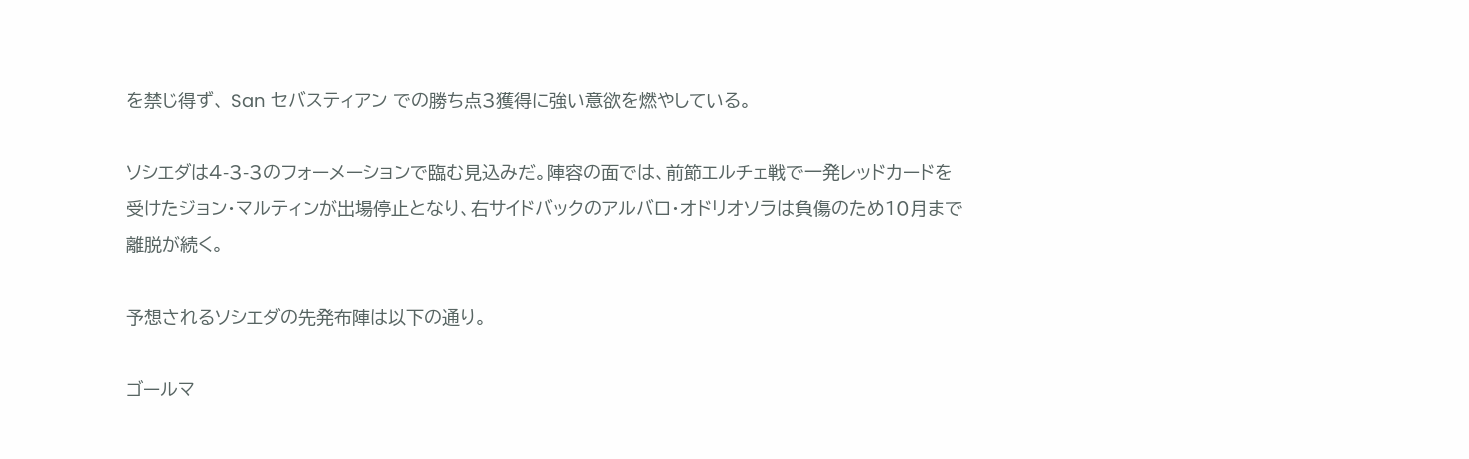を禁じ得ず、 San セバスティアン での勝ち点3獲得に強い意欲を燃やしている。

ソシエダは4-3-3のフォーメーションで臨む見込みだ。陣容の面では、前節エルチェ戦で一発レッドカードを受けたジョン・マルティンが出場停止となり、右サイドバックのアルバロ・オドリオソラは負傷のため10月まで離脱が続く。

予想されるソシエダの先発布陣は以下の通り。

ゴールマ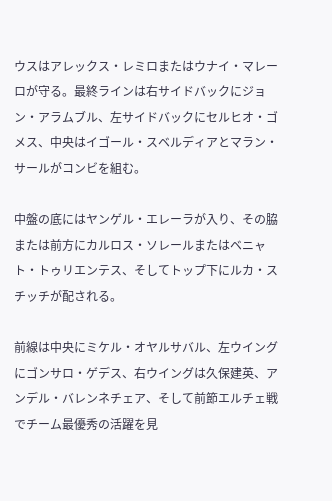ウスはアレックス・レミロまたはウナイ・マレーロが守る。最終ラインは右サイドバックにジョン・アラムブル、左サイドバックにセルヒオ・ゴメス、中央はイゴール・スベルディアとマラン・サールがコンビを組む。

中盤の底にはヤンゲル・エレーラが入り、その脇または前方にカルロス・ソレールまたはベニャト・トゥリエンテス、そしてトップ下にルカ・スチッチが配される。

前線は中央にミケル・オヤルサバル、左ウイングにゴンサロ・ゲデス、右ウイングは久保建英、アンデル・バレンネチェア、そして前節エルチェ戦でチーム最優秀の活躍を見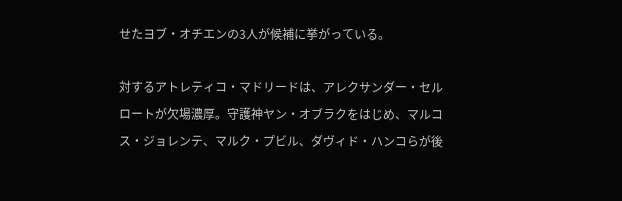せたヨブ・オチエンの3人が候補に挙がっている。

対するアトレティコ・マドリードは、アレクサンダー・セルロートが欠場濃厚。守護神ヤン・オブラクをはじめ、マルコス・ジョレンテ、マルク・プビル、ダヴィド・ハンコらが後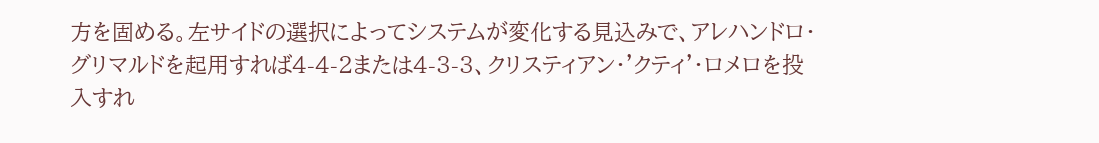方を固める。左サイドの選択によってシステムが変化する見込みで、アレハンドロ・グリマルドを起用すれば4-4-2または4-3-3、クリスティアン・'クティ'・ロメロを投入すれ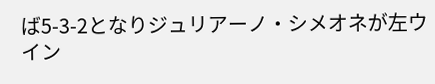ば5-3-2となりジュリアーノ・シメオネが左ウイン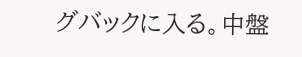グバックに入る。中盤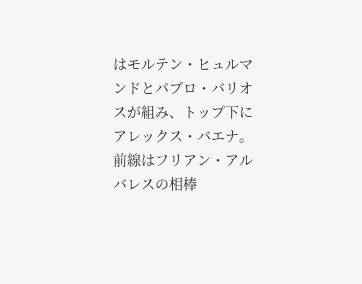はモルテン・ヒュルマンドとパブロ・バリオスが組み、トップ下にアレックス・バエナ。前線はフリアン・アルバレスの相棒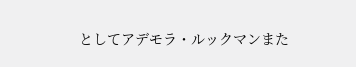としてアデモラ・ルックマンまた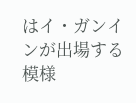はイ・ガンインが出場する模様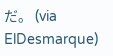だ。 (via ElDesmarque)